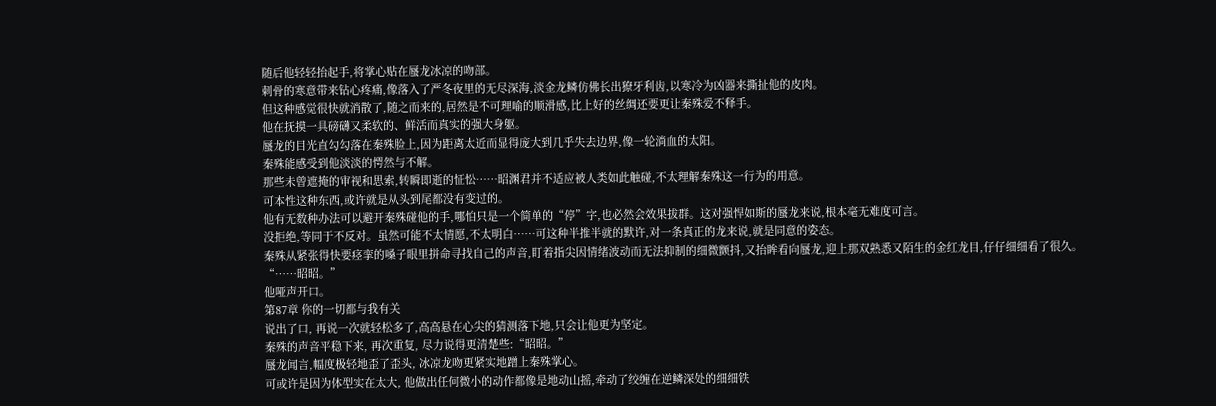随后他轻轻抬起手,将掌心贴在蜃龙冰凉的吻部。
刺骨的寒意带来钻心疼痛,像落入了严冬夜里的无尽深海,淡金龙鳞仿佛长出獠牙利齿,以寒冷为凶器来撕扯他的皮肉。
但这种感觉很快就消散了,随之而来的,居然是不可理喻的顺滑感,比上好的丝绸还要更让秦殊爱不释手。
他在抚摸一具磅礴又柔软的、鲜活而真实的强大身躯。
蜃龙的目光直勾勾落在秦殊脸上,因为距离太近而显得庞大到几乎失去边界,像一轮淌血的太阳。
秦殊能感受到他淡淡的愕然与不解。
那些未曾遮掩的审视和思索,转瞬即逝的怔忪……昭渊君并不适应被人类如此触碰,不太理解秦殊这一行为的用意。
可本性这种东西,或许就是从头到尾都没有变过的。
他有无数种办法可以避开秦殊碰他的手,哪怕只是一个简单的“停”字,也必然会效果拔群。这对强悍如斯的蜃龙来说,根本毫无难度可言。
没拒绝,等同于不反对。虽然可能不太情愿,不太明白……可这种半推半就的默许,对一条真正的龙来说,就是同意的姿态。
秦殊从紧张得快要痉挛的嗓子眼里拼命寻找自己的声音,盯着指尖因情绪波动而无法抑制的细微颤抖,又抬眸看向蜃龙,迎上那双熟悉又陌生的金红龙目,仔仔细细看了很久。
“……昭昭。”
他哑声开口。
第87章 你的一切都与我有关
说出了口, 再说一次就轻松多了,高高悬在心尖的猜测落下地,只会让他更为坚定。
秦殊的声音平稳下来, 再次重复, 尽力说得更清楚些:“昭昭。”
蜃龙闻言,幅度极轻地歪了歪头, 冰凉龙吻更紧实地蹭上秦殊掌心。
可或许是因为体型实在太大, 他做出任何微小的动作都像是地动山摇,牵动了绞缠在逆鳞深处的细细铁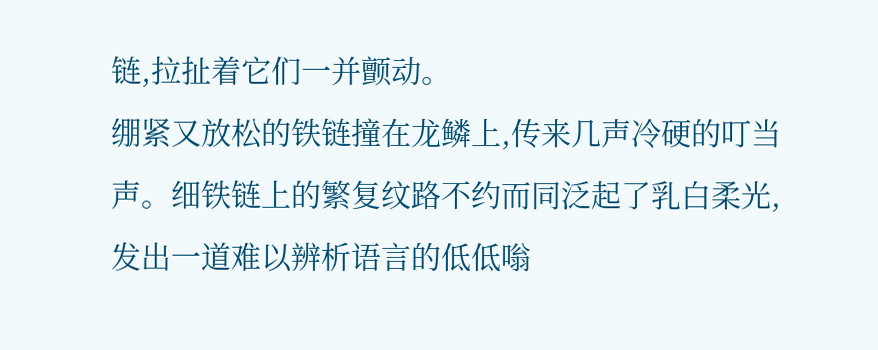链,拉扯着它们一并颤动。
绷紧又放松的铁链撞在龙鳞上,传来几声冷硬的叮当声。细铁链上的繁复纹路不约而同泛起了乳白柔光, 发出一道难以辨析语言的低低嗡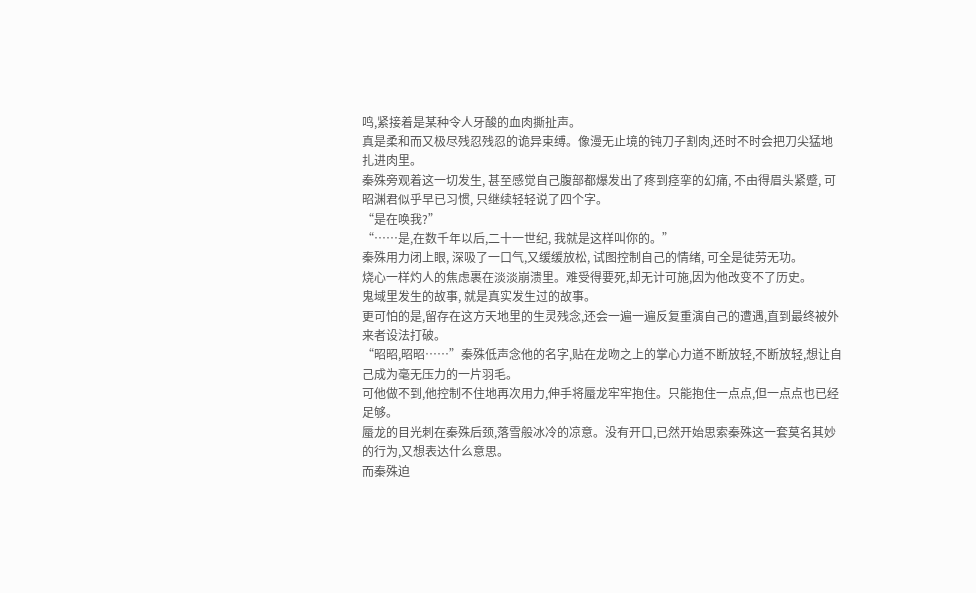鸣,紧接着是某种令人牙酸的血肉撕扯声。
真是柔和而又极尽残忍残忍的诡异束缚。像漫无止境的钝刀子割肉,还时不时会把刀尖猛地扎进肉里。
秦殊旁观着这一切发生, 甚至感觉自己腹部都爆发出了疼到痉挛的幻痛, 不由得眉头紧蹙, 可昭渊君似乎早已习惯, 只继续轻轻说了四个字。
“是在唤我?”
“……是,在数千年以后,二十一世纪, 我就是这样叫你的。”
秦殊用力闭上眼, 深吸了一口气,又缓缓放松, 试图控制自己的情绪, 可全是徒劳无功。
烧心一样灼人的焦虑裹在淡淡崩溃里。难受得要死,却无计可施,因为他改变不了历史。
鬼域里发生的故事, 就是真实发生过的故事。
更可怕的是,留存在这方天地里的生灵残念,还会一遍一遍反复重演自己的遭遇,直到最终被外来者设法打破。
“昭昭,昭昭……”秦殊低声念他的名字,贴在龙吻之上的掌心力道不断放轻,不断放轻,想让自己成为毫无压力的一片羽毛。
可他做不到,他控制不住地再次用力,伸手将蜃龙牢牢抱住。只能抱住一点点,但一点点也已经足够。
蜃龙的目光刺在秦殊后颈,落雪般冰冷的凉意。没有开口,已然开始思索秦殊这一套莫名其妙的行为,又想表达什么意思。
而秦殊迫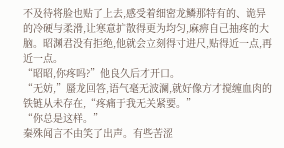不及待将脸也贴了上去,感受着细密龙鳞那特有的、诡异的冷硬与柔滑,让寒意扩散得更为均匀,麻痹自己抽疼的大脑。昭渊君没有拒绝,他就会立刻得寸进尺,贴得近一点,再近一点。
“昭昭,你疼吗?”他良久后才开口。
“无妨,”蜃龙回答,语气毫无波澜,就好像方才搅缠血肉的铁链从未存在,“疼痛于我无关紧要。”
“你总是这样。”
秦殊闻言不由笑了出声。有些苦涩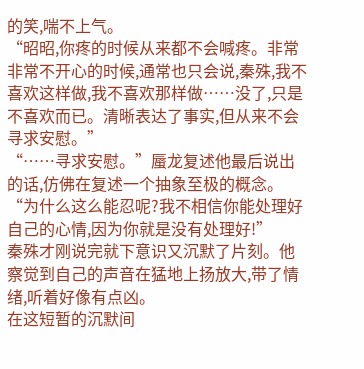的笑,喘不上气。
“昭昭,你疼的时候从来都不会喊疼。非常非常不开心的时候,通常也只会说,秦殊,我不喜欢这样做,我不喜欢那样做……没了,只是不喜欢而已。清晰表达了事实,但从来不会寻求安慰。”
“……寻求安慰。”蜃龙复述他最后说出的话,仿佛在复述一个抽象至极的概念。
“为什么这么能忍呢?我不相信你能处理好自己的心情,因为你就是没有处理好!”
秦殊才刚说完就下意识又沉默了片刻。他察觉到自己的声音在猛地上扬放大,带了情绪,听着好像有点凶。
在这短暂的沉默间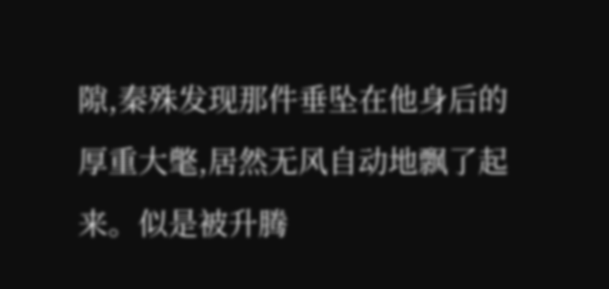隙,秦殊发现那件垂坠在他身后的厚重大氅,居然无风自动地飘了起来。似是被升腾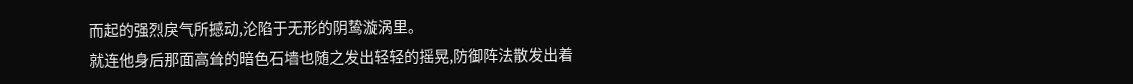而起的强烈戾气所撼动,沦陷于无形的阴鸷漩涡里。
就连他身后那面高耸的暗色石墙也随之发出轻轻的摇晃,防御阵法散发出着